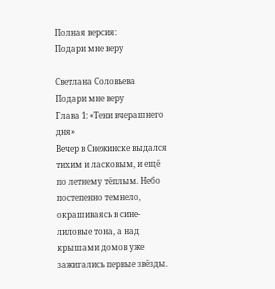Полная версия:
Подари мне веру

Светлана Соловьева
Подари мне веру
Глава 1: «Тени вчерашнего дня»
Вечер в Снежинске выдался тихим и ласковым, и ещё по летнему тёплым. Небо постепенно темнело, окрашиваясь в сине-лиловые тона, а над крышами домов уже зажигались первые звёзды.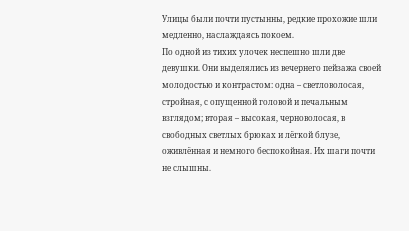Улицы были почти пустынны, редкие прохожие шли медленно, наслаждаясь покоем.
По одной из тихих улочек неспешно шли две девушки. Они выделялись из вечернего пейзажа своей молодостью и контрастом: одна – светловолосая, стройная, с опущенной головой и печальным взглядом; вторая – высокая, черноволосая, в свободных светлых брюках и лёгкой блузе, оживлённая и немного беспокойная. Их шаги почти не слышны.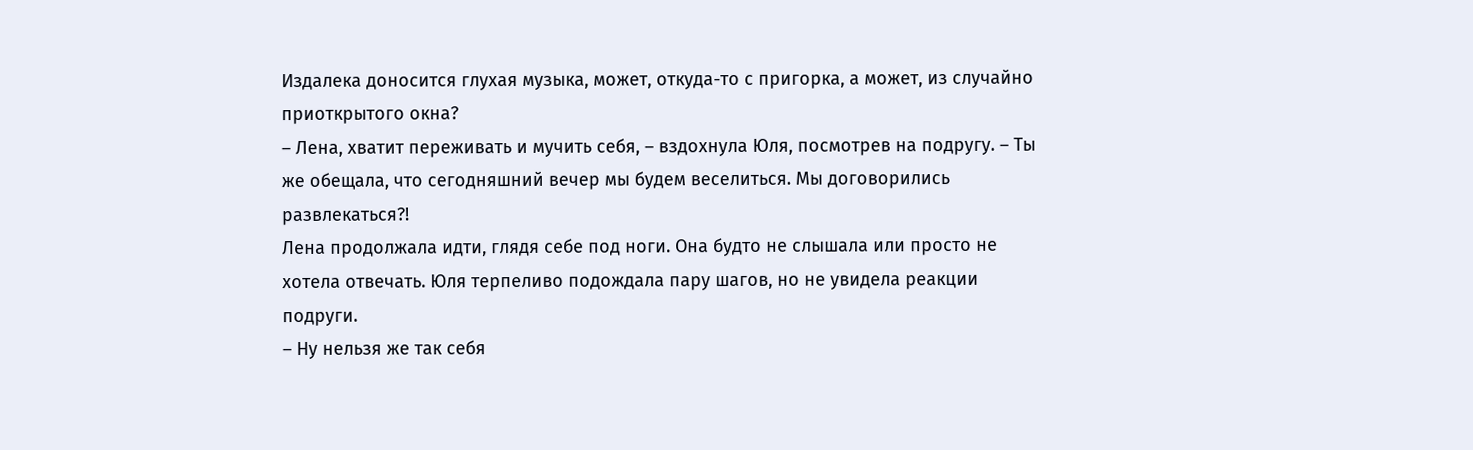Издалека доносится глухая музыка, может, откуда-то с пригорка, а может, из случайно приоткрытого окна?
– Лена, хватит переживать и мучить себя, – вздохнула Юля, посмотрев на подругу. – Ты же обещала, что сегодняшний вечер мы будем веселиться. Мы договорились развлекаться?!
Лена продолжала идти, глядя себе под ноги. Она будто не слышала или просто не хотела отвечать. Юля терпеливо подождала пару шагов, но не увидела реакции подруги.
– Ну нельзя же так себя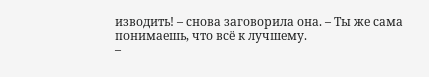изводить! – снова заговорила она. – Ты же сама понимаешь, что всё к лучшему.
–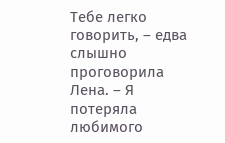Тебе легко говорить, – едва слышно проговорила Лена. – Я потеряла любимого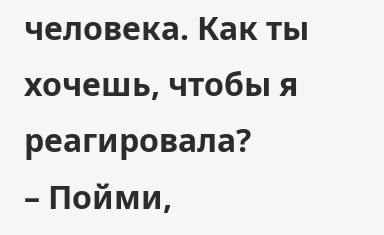человека. Как ты хочешь, чтобы я реагировала?
– Пойми,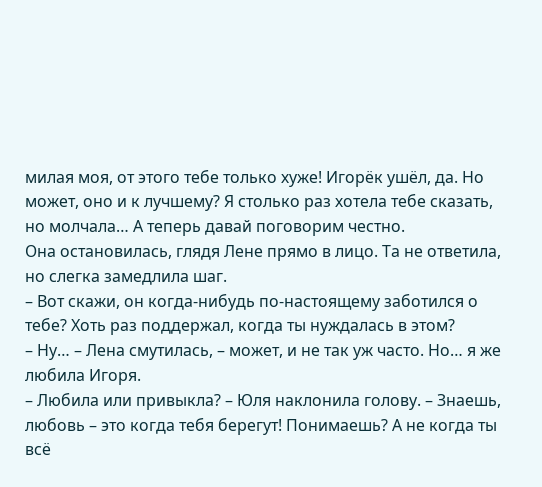милая моя, от этого тебе только хуже! Игорёк ушёл, да. Но может, оно и к лучшему? Я столько раз хотела тебе сказать, но молчала… А теперь давай поговорим честно.
Она остановилась, глядя Лене прямо в лицо. Та не ответила, но слегка замедлила шаг.
– Вот скажи, он когда-нибудь по-настоящему заботился о тебе? Хоть раз поддержал, когда ты нуждалась в этом?
– Ну… – Лена смутилась, – может, и не так уж часто. Но… я же любила Игоря.
– Любила или привыкла? – Юля наклонила голову. – Знаешь, любовь – это когда тебя берегут! Понимаешь? А не когда ты всё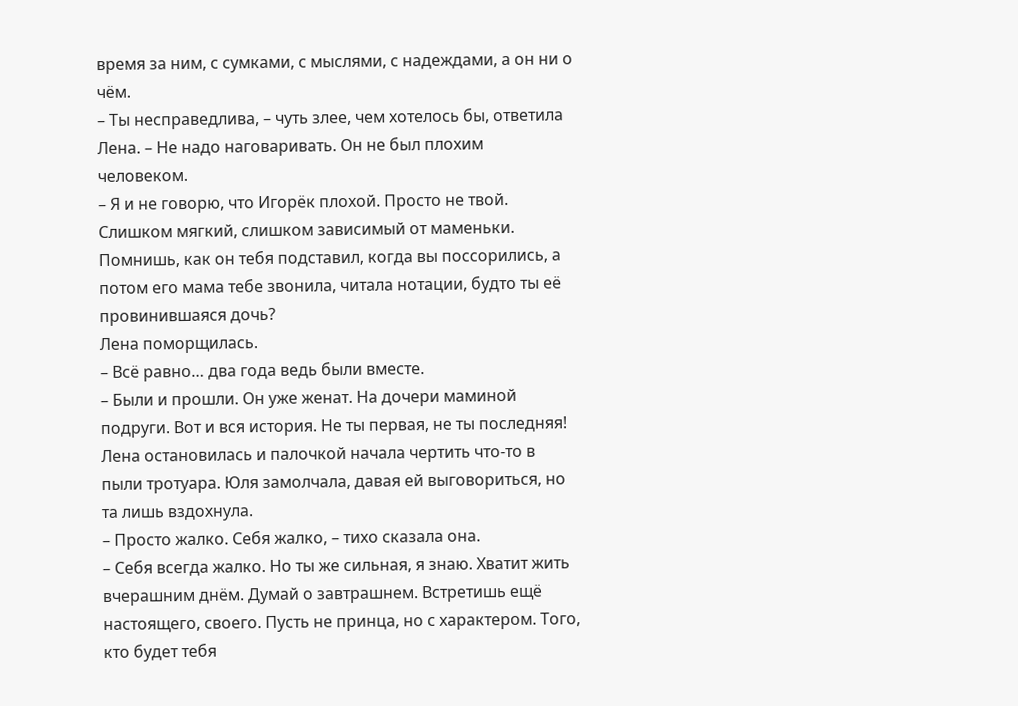время за ним, с сумками, с мыслями, с надеждами, а он ни о чём.
– Ты несправедлива, – чуть злее, чем хотелось бы, ответила Лена. – Не надо наговаривать. Он не был плохим человеком.
– Я и не говорю, что Игорёк плохой. Просто не твой. Слишком мягкий, слишком зависимый от маменьки. Помнишь, как он тебя подставил, когда вы поссорились, а потом его мама тебе звонила, читала нотации, будто ты её провинившаяся дочь?
Лена поморщилась.
– Всё равно… два года ведь были вместе.
– Были и прошли. Он уже женат. На дочери маминой подруги. Вот и вся история. Не ты первая, не ты последняя!
Лена остановилась и палочкой начала чертить что-то в пыли тротуара. Юля замолчала, давая ей выговориться, но та лишь вздохнула.
– Просто жалко. Себя жалко, – тихо сказала она.
– Себя всегда жалко. Но ты же сильная, я знаю. Хватит жить вчерашним днём. Думай о завтрашнем. Встретишь ещё настоящего, своего. Пусть не принца, но с характером. Того, кто будет тебя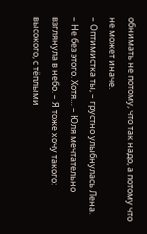обнимать не потому, что так надо, а потому что не может иначе.
– Оптимистка ты, – грустно улыбнулась Лена.
– Не без этого. Хотя… – Юля мечтательно взглянула в небо. – Я тоже хочу такого: высокого, с тёплыми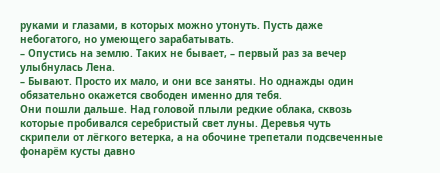руками и глазами, в которых можно утонуть. Пусть даже небогатого, но умеющего зарабатывать.
– Опустись на землю. Таких не бывает, – первый раз за вечер улыбнулась Лена.
– Бывают. Просто их мало, и они все заняты. Но однажды один обязательно окажется свободен именно для тебя.
Они пошли дальше. Над головой плыли редкие облака, сквозь которые пробивался серебристый свет луны. Деревья чуть скрипели от лёгкого ветерка, а на обочине трепетали подсвеченные фонарём кусты давно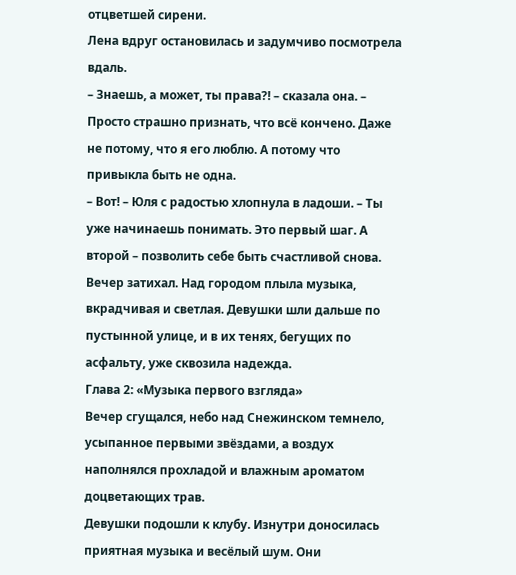отцветшей сирени.
Лена вдруг остановилась и задумчиво посмотрела вдаль.
– Знаешь, а может, ты права?! – сказала она. – Просто страшно признать, что всё кончено. Даже не потому, что я его люблю. А потому что привыкла быть не одна.
– Вот! – Юля с радостью хлопнула в ладоши. – Ты уже начинаешь понимать. Это первый шаг. А второй – позволить себе быть счастливой снова.
Вечер затихал. Над городом плыла музыка, вкрадчивая и светлая. Девушки шли дальше по пустынной улице, и в их тенях, бегущих по асфальту, уже сквозила надежда.
Глава 2: «Музыка первого взгляда»
Вечер сгущался, небо над Снежинском темнело, усыпанное первыми звёздами, а воздух наполнялся прохладой и влажным ароматом доцветающих трав.
Девушки подошли к клубу. Изнутри доносилась приятная музыка и весёлый шум. Они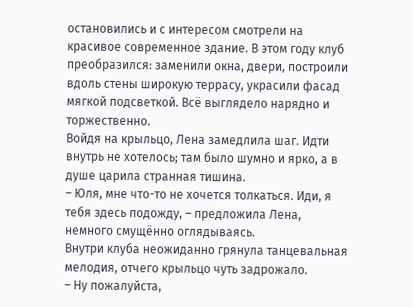остановились и с интересом смотрели на красивое современное здание. В этом году клуб преобразился: заменили окна, двери, построили вдоль стены широкую террасу, украсили фасад мягкой подсветкой. Всё выглядело нарядно и торжественно.
Войдя на крыльцо, Лена замедлила шаг. Идти внутрь не хотелось; там было шумно и ярко, а в душе царила странная тишина.
– Юля, мне что-то не хочется толкаться. Иди, я тебя здесь подожду, – предложила Лена, немного смущённо оглядываясь.
Внутри клуба неожиданно грянула танцевальная мелодия, отчего крыльцо чуть задрожало.
– Ну пожалуйста,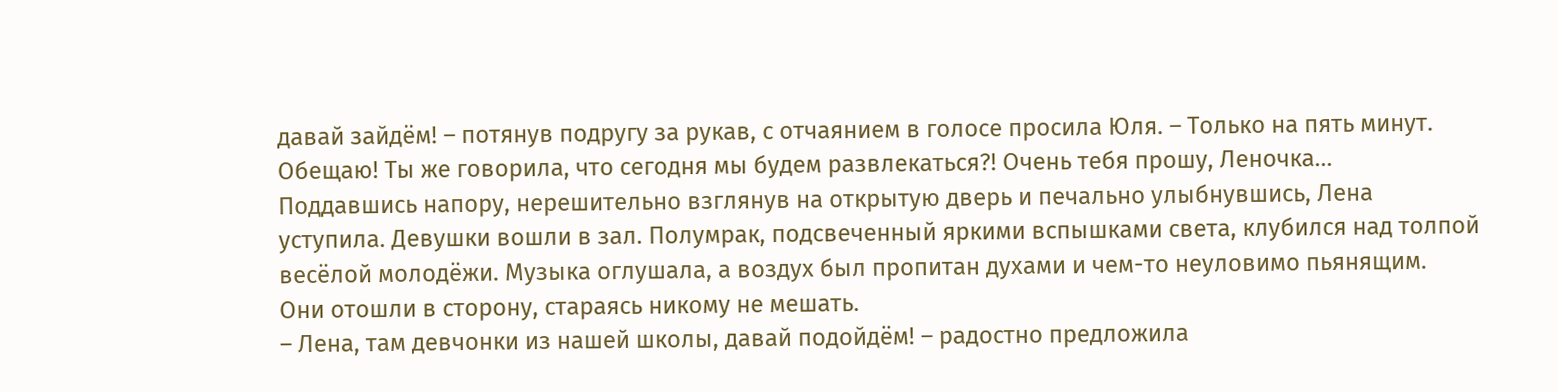давай зайдём! – потянув подругу за рукав, с отчаянием в голосе просила Юля. – Только на пять минут. Обещаю! Ты же говорила, что сегодня мы будем развлекаться?! Очень тебя прошу, Леночка…
Поддавшись напору, нерешительно взглянув на открытую дверь и печально улыбнувшись, Лена уступила. Девушки вошли в зал. Полумрак, подсвеченный яркими вспышками света, клубился над толпой весёлой молодёжи. Музыка оглушала, а воздух был пропитан духами и чем-то неуловимо пьянящим.
Они отошли в сторону, стараясь никому не мешать.
– Лена, там девчонки из нашей школы, давай подойдём! – радостно предложила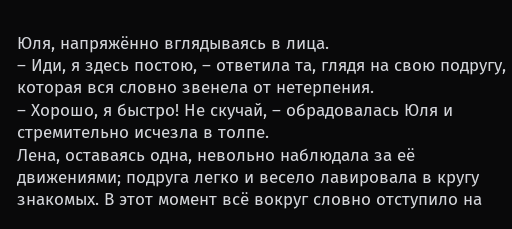Юля, напряжённо вглядываясь в лица.
– Иди, я здесь постою, – ответила та, глядя на свою подругу, которая вся словно звенела от нетерпения.
– Хорошо, я быстро! Не скучай, – обрадовалась Юля и стремительно исчезла в толпе.
Лена, оставаясь одна, невольно наблюдала за её движениями; подруга легко и весело лавировала в кругу знакомых. В этот момент всё вокруг словно отступило на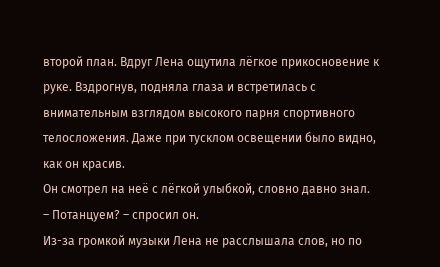второй план. Вдруг Лена ощутила лёгкое прикосновение к руке. Вздрогнув, подняла глаза и встретилась с внимательным взглядом высокого парня спортивного телосложения. Даже при тусклом освещении было видно, как он красив.
Он смотрел на неё с лёгкой улыбкой, словно давно знал.
– Потанцуем? – спросил он.
Из-за громкой музыки Лена не расслышала слов, но по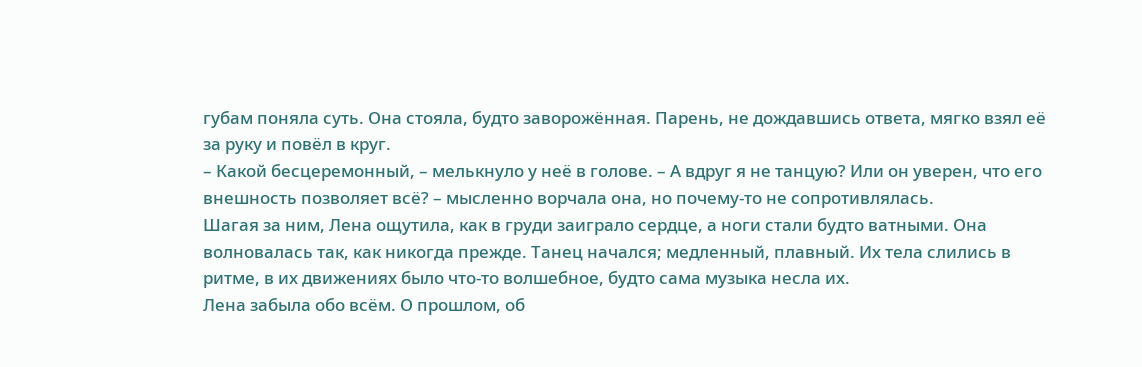губам поняла суть. Она стояла, будто заворожённая. Парень, не дождавшись ответа, мягко взял её за руку и повёл в круг.
– Какой бесцеремонный, – мелькнуло у неё в голове. – А вдруг я не танцую? Или он уверен, что его внешность позволяет всё? – мысленно ворчала она, но почему-то не сопротивлялась.
Шагая за ним, Лена ощутила, как в груди заиграло сердце, а ноги стали будто ватными. Она волновалась так, как никогда прежде. Танец начался; медленный, плавный. Их тела слились в ритме, в их движениях было что-то волшебное, будто сама музыка несла их.
Лена забыла обо всём. О прошлом, об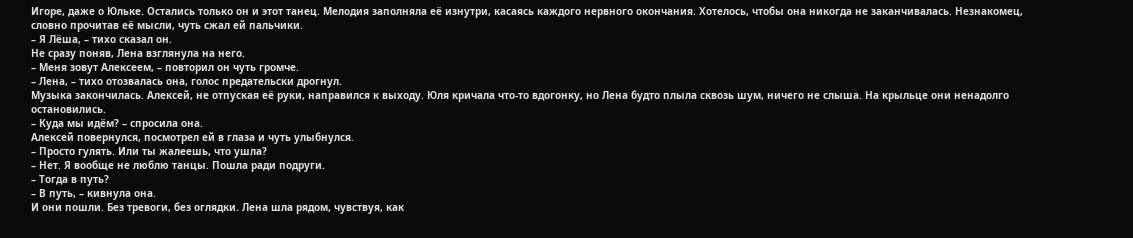Игоре, даже о Юльке. Остались только он и этот танец. Мелодия заполняла её изнутри, касаясь каждого нервного окончания. Хотелось, чтобы она никогда не заканчивалась. Незнакомец, словно прочитав её мысли, чуть сжал ей пальчики.
– Я Лёша, – тихо сказал он.
Не сразу поняв, Лена взглянула на него.
– Меня зовут Алексеем, – повторил он чуть громче.
– Лена, – тихо отозвалась она, голос предательски дрогнул.
Музыка закончилась. Алексей, не отпуская её руки, направился к выходу. Юля кричала что-то вдогонку, но Лена будто плыла сквозь шум, ничего не слыша. На крыльце они ненадолго остановились.
– Куда мы идём? – спросила она.
Алексей повернулся, посмотрел ей в глаза и чуть улыбнулся.
– Просто гулять. Или ты жалеешь, что ушла?
– Нет. Я вообще не люблю танцы. Пошла ради подруги.
– Тогда в путь?
– В путь, – кивнула она.
И они пошли. Без тревоги, без оглядки. Лена шла рядом, чувствуя, как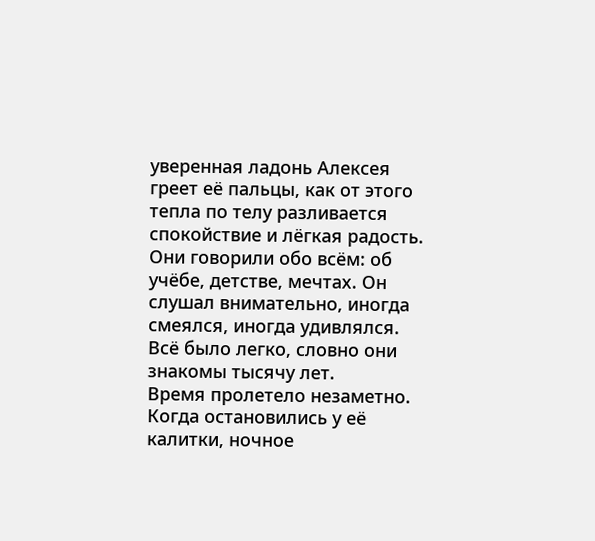уверенная ладонь Алексея греет её пальцы, как от этого тепла по телу разливается спокойствие и лёгкая радость.
Они говорили обо всём: об учёбе, детстве, мечтах. Он слушал внимательно, иногда смеялся, иногда удивлялся. Всё было легко, словно они знакомы тысячу лет.
Время пролетело незаметно. Когда остановились у её калитки, ночное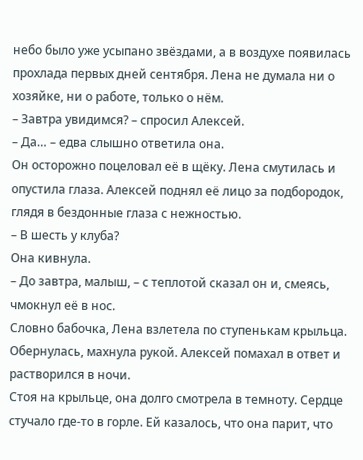небо было уже усыпано звёздами, а в воздухе появилась прохлада первых дней сентября. Лена не думала ни о хозяйке, ни о работе, только о нём.
– Завтра увидимся? – спросил Алексей.
– Да… – едва слышно ответила она.
Он осторожно поцеловал её в щёку. Лена смутилась и опустила глаза. Алексей поднял её лицо за подбородок, глядя в бездонные глаза с нежностью.
– В шесть у клуба?
Она кивнула.
– До завтра, малыш, – с теплотой сказал он и, смеясь, чмокнул её в нос.
Словно бабочка, Лена взлетела по ступенькам крыльца. Обернулась, махнула рукой. Алексей помахал в ответ и растворился в ночи.
Стоя на крыльце, она долго смотрела в темноту. Сердце стучало где-то в горле. Ей казалось, что она парит, что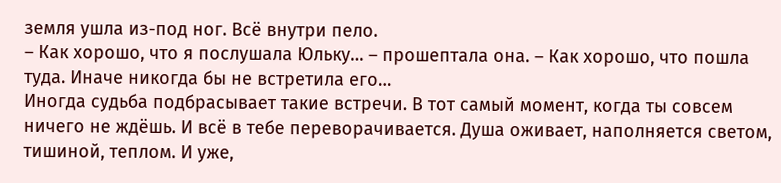земля ушла из-под ног. Всё внутри пело.
– Как хорошо, что я послушала Юльку… – прошептала она. – Как хорошо, что пошла туда. Иначе никогда бы не встретила его…
Иногда судьба подбрасывает такие встречи. В тот самый момент, когда ты совсем ничего не ждёшь. И всё в тебе переворачивается. Душа оживает, наполняется светом, тишиной, теплом. И уже,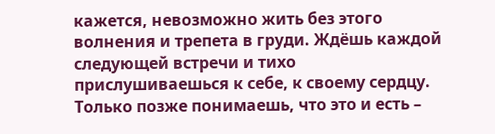кажется, невозможно жить без этого волнения и трепета в груди. Ждёшь каждой следующей встречи и тихо прислушиваешься к себе, к своему сердцу. Только позже понимаешь, что это и есть –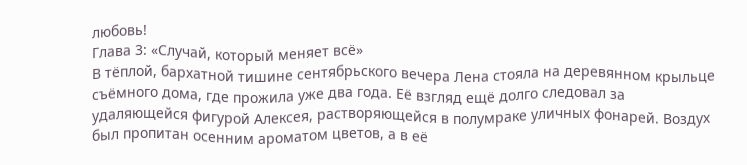любовь!
Глава 3: «Случай, который меняет всё»
В тёплой, бархатной тишине сентябрьского вечера Лена стояла на деревянном крыльце съёмного дома, где прожила уже два года. Её взгляд ещё долго следовал за удаляющейся фигурой Алексея, растворяющейся в полумраке уличных фонарей. Воздух был пропитан осенним ароматом цветов, а в её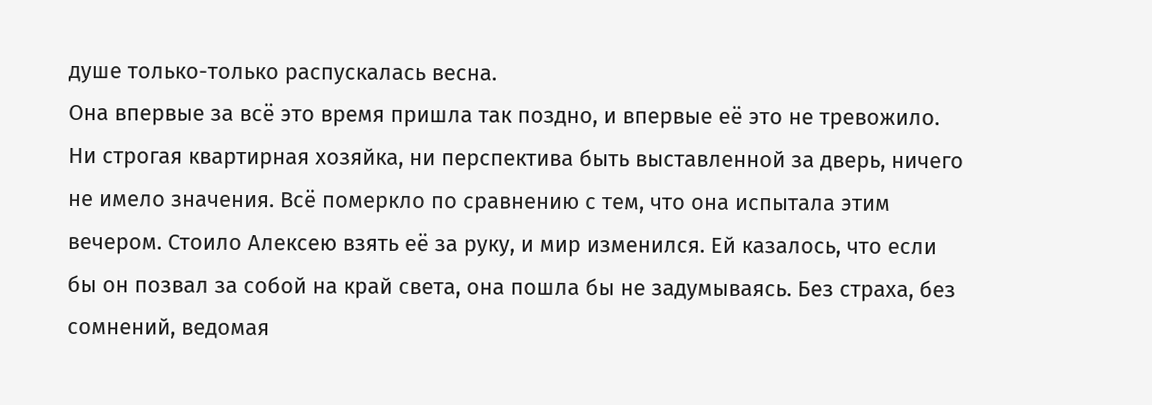душе только-только распускалась весна.
Она впервые за всё это время пришла так поздно, и впервые её это не тревожило. Ни строгая квартирная хозяйка, ни перспектива быть выставленной за дверь, ничего не имело значения. Всё померкло по сравнению с тем, что она испытала этим вечером. Стоило Алексею взять её за руку, и мир изменился. Ей казалось, что если бы он позвал за собой на край света, она пошла бы не задумываясь. Без страха, без сомнений, ведомая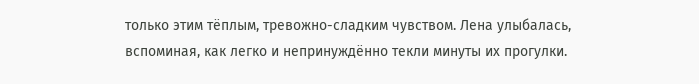только этим тёплым, тревожно-сладким чувством. Лена улыбалась, вспоминая, как легко и непринуждённо текли минуты их прогулки.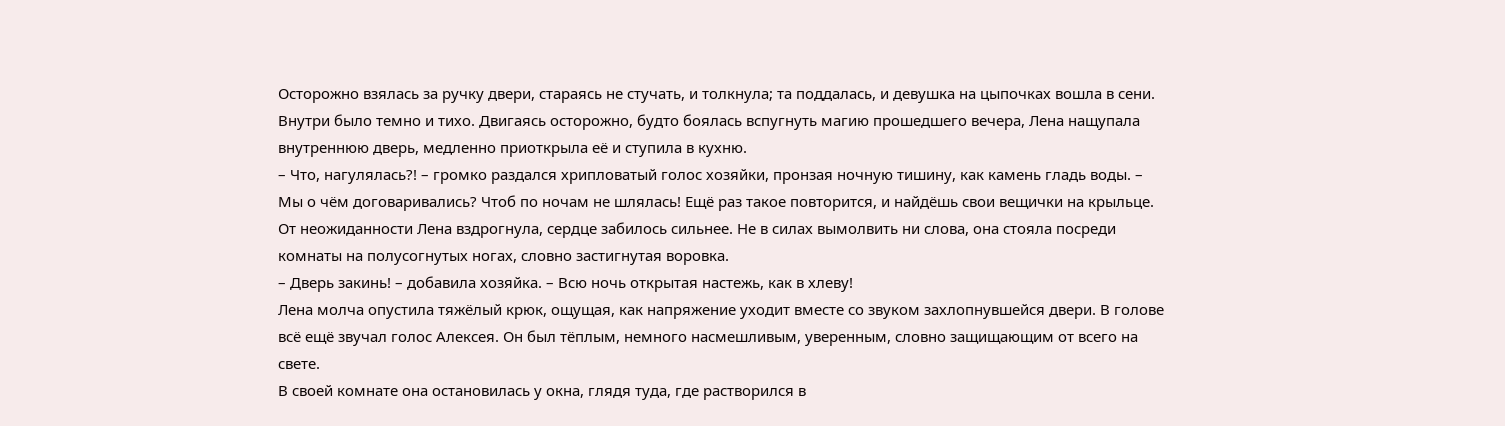Осторожно взялась за ручку двери, стараясь не стучать, и толкнула; та поддалась, и девушка на цыпочках вошла в сени. Внутри было темно и тихо. Двигаясь осторожно, будто боялась вспугнуть магию прошедшего вечера, Лена нащупала внутреннюю дверь, медленно приоткрыла её и ступила в кухню.
– Что, нагулялась?! – громко раздался хрипловатый голос хозяйки, пронзая ночную тишину, как камень гладь воды. – Мы о чём договаривались? Чтоб по ночам не шлялась! Ещё раз такое повторится, и найдёшь свои вещички на крыльце.
От неожиданности Лена вздрогнула, сердце забилось сильнее. Не в силах вымолвить ни слова, она стояла посреди комнаты на полусогнутых ногах, словно застигнутая воровка.
– Дверь закинь! – добавила хозяйка. – Всю ночь открытая настежь, как в хлеву!
Лена молча опустила тяжёлый крюк, ощущая, как напряжение уходит вместе со звуком захлопнувшейся двери. В голове всё ещё звучал голос Алексея. Он был тёплым, немного насмешливым, уверенным, словно защищающим от всего на свете.
В своей комнате она остановилась у окна, глядя туда, где растворился в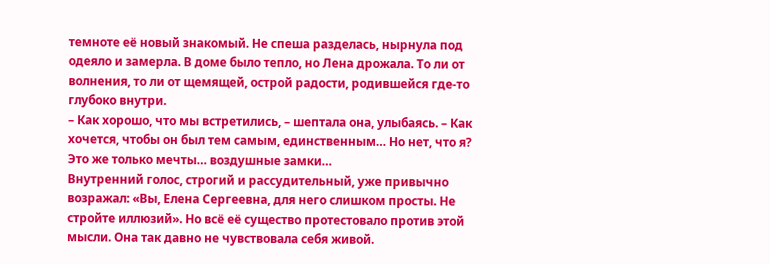темноте её новый знакомый. Не спеша разделась, нырнула под одеяло и замерла. В доме было тепло, но Лена дрожала. То ли от волнения, то ли от щемящей, острой радости, родившейся где-то глубоко внутри.
– Как хорошо, что мы встретились, – шептала она, улыбаясь. – Как хочется, чтобы он был тем самым, единственным… Но нет, что я? Это же только мечты… воздушные замки…
Внутренний голос, строгий и рассудительный, уже привычно возражал: «Вы, Елена Сергеевна, для него слишком просты. Не стройте иллюзий». Но всё её существо протестовало против этой мысли. Она так давно не чувствовала себя живой.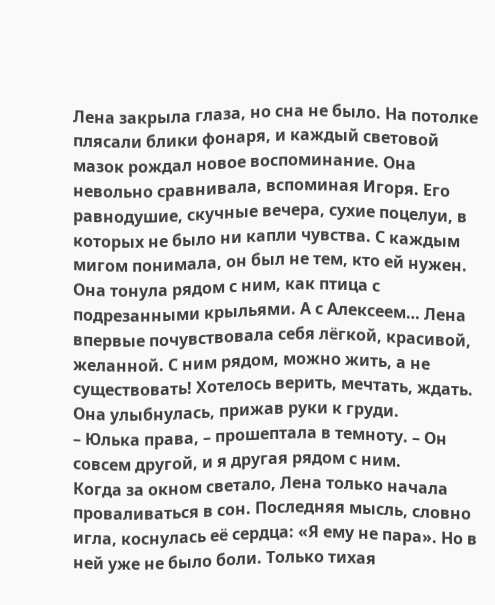Лена закрыла глаза, но сна не было. На потолке плясали блики фонаря, и каждый световой мазок рождал новое воспоминание. Она невольно сравнивала, вспоминая Игоря. Его равнодушие, скучные вечера, сухие поцелуи, в которых не было ни капли чувства. С каждым мигом понимала, он был не тем, кто ей нужен. Она тонула рядом с ним, как птица с подрезанными крыльями. А с Алексеем… Лена впервые почувствовала себя лёгкой, красивой, желанной. С ним рядом, можно жить, а не существовать! Хотелось верить, мечтать, ждать. Она улыбнулась, прижав руки к груди.
– Юлька права, – прошептала в темноту. – Он совсем другой, и я другая рядом с ним.
Когда за окном светало, Лена только начала проваливаться в сон. Последняя мысль, словно игла, коснулась её сердца: «Я ему не пара». Но в ней уже не было боли. Только тихая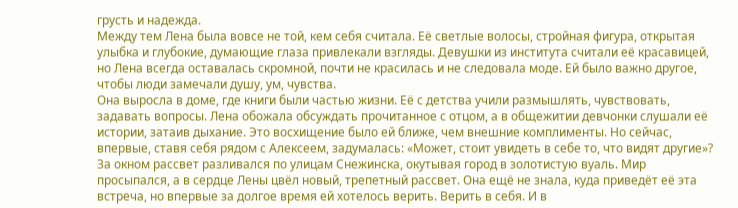грусть и надежда.
Между тем Лена была вовсе не той, кем себя считала. Её светлые волосы, стройная фигура, открытая улыбка и глубокие, думающие глаза привлекали взгляды. Девушки из института считали её красавицей, но Лена всегда оставалась скромной, почти не красилась и не следовала моде. Ей было важно другое, чтобы люди замечали душу, ум, чувства.
Она выросла в доме, где книги были частью жизни. Её с детства учили размышлять, чувствовать, задавать вопросы. Лена обожала обсуждать прочитанное с отцом, а в общежитии девчонки слушали её истории, затаив дыхание. Это восхищение было ей ближе, чем внешние комплименты. Но сейчас, впервые, ставя себя рядом с Алексеем, задумалась: «Может, стоит увидеть в себе то, что видят другие»?
За окном рассвет разливался по улицам Снежинска, окутывая город в золотистую вуаль. Мир просыпался, а в сердце Лены цвёл новый, трепетный рассвет. Она ещё не знала, куда приведёт её эта встреча, но впервые за долгое время ей хотелось верить. Верить в себя. И в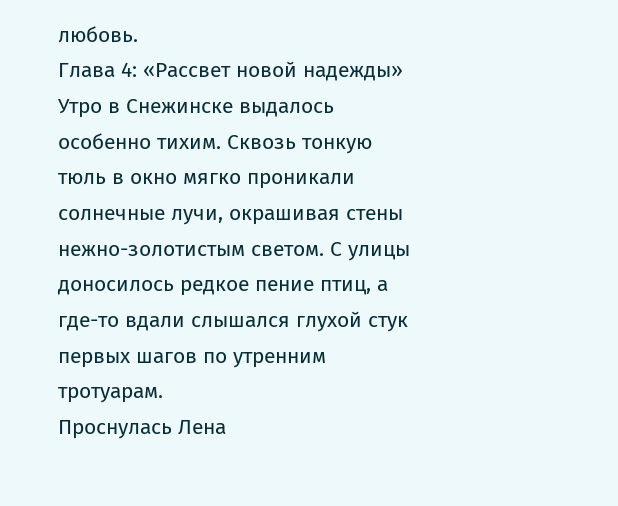любовь.
Глава 4: «Рассвет новой надежды»
Утро в Снежинске выдалось особенно тихим. Сквозь тонкую тюль в окно мягко проникали солнечные лучи, окрашивая стены нежно-золотистым светом. С улицы доносилось редкое пение птиц, а где-то вдали слышался глухой стук первых шагов по утренним тротуарам.
Проснулась Лена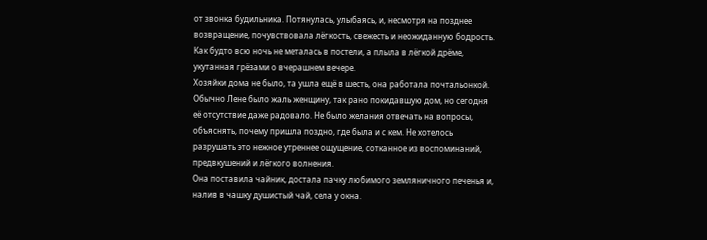от звонка будильника. Потянулась, улыбаясь, и, несмотря на позднее возвращение, почувствовала лёгкость, свежесть и неожиданную бодрость. Как будто всю ночь не металась в постели, а плыла в лёгкой дрёме, укутанная грёзами о вчерашнем вечере.
Хозяйки дома не было, та ушла ещё в шесть, она работала почтальонкой. Обычно Лене было жаль женщину, так рано покидавшую дом, но сегодня её отсутствие даже радовало. Не было желания отвечать на вопросы, объяснять, почему пришла поздно, где была и с кем. Не хотелось разрушать это нежное утреннее ощущение, сотканное из воспоминаний, предвкушений и лёгкого волнения.
Она поставила чайник, достала пачку любимого земляничного печенья и, налив в чашку душистый чай, села у окна.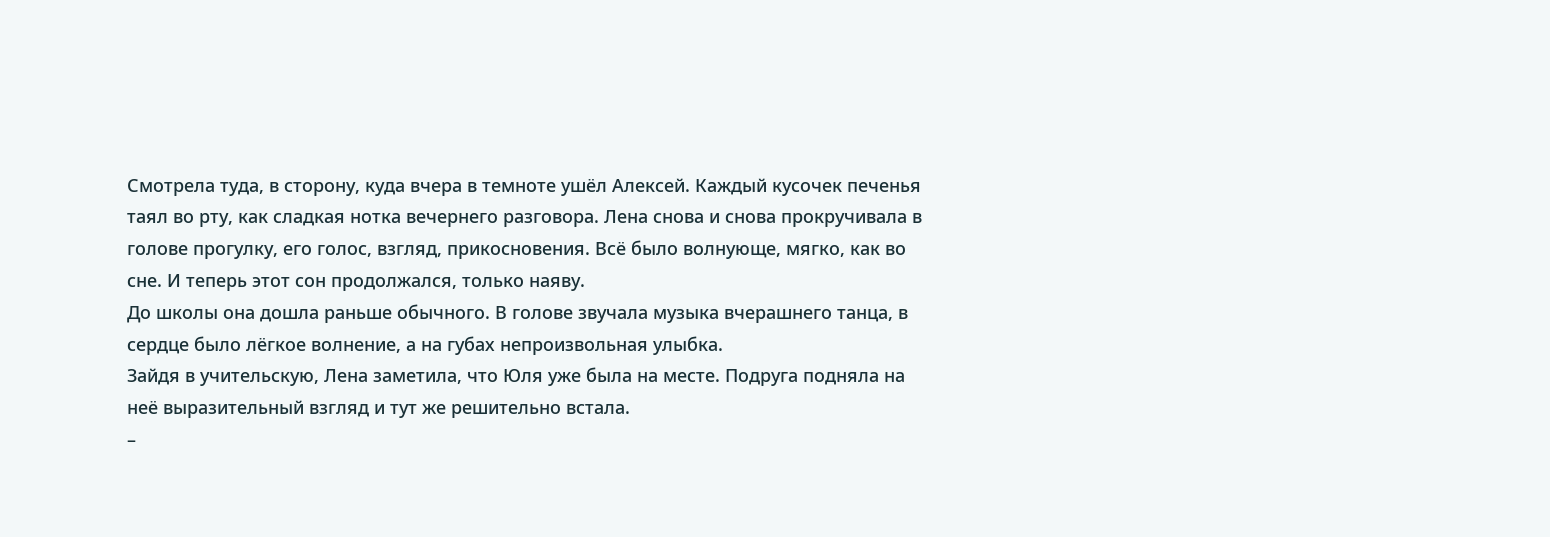Смотрела туда, в сторону, куда вчера в темноте ушёл Алексей. Каждый кусочек печенья таял во рту, как сладкая нотка вечернего разговора. Лена снова и снова прокручивала в голове прогулку, его голос, взгляд, прикосновения. Всё было волнующе, мягко, как во сне. И теперь этот сон продолжался, только наяву.
До школы она дошла раньше обычного. В голове звучала музыка вчерашнего танца, в сердце было лёгкое волнение, а на губах непроизвольная улыбка.
Зайдя в учительскую, Лена заметила, что Юля уже была на месте. Подруга подняла на неё выразительный взгляд и тут же решительно встала.
–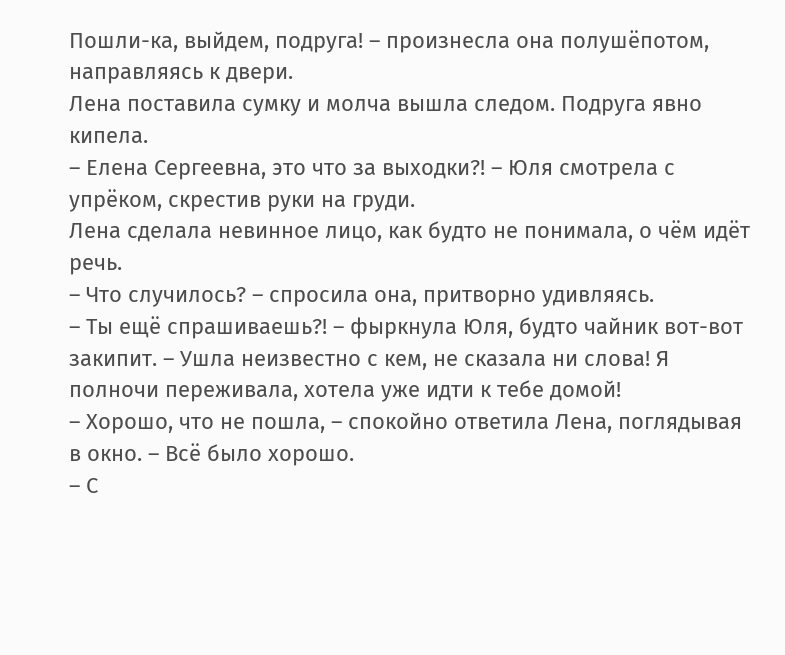Пошли-ка, выйдем, подруга! – произнесла она полушёпотом, направляясь к двери.
Лена поставила сумку и молча вышла следом. Подруга явно кипела.
– Елена Сергеевна, это что за выходки?! – Юля смотрела с упрёком, скрестив руки на груди.
Лена сделала невинное лицо, как будто не понимала, о чём идёт речь.
– Что случилось? – спросила она, притворно удивляясь.
– Ты ещё спрашиваешь?! – фыркнула Юля, будто чайник вот-вот закипит. – Ушла неизвестно с кем, не сказала ни слова! Я полночи переживала, хотела уже идти к тебе домой!
– Хорошо, что не пошла, – спокойно ответила Лена, поглядывая в окно. – Всё было хорошо.
– С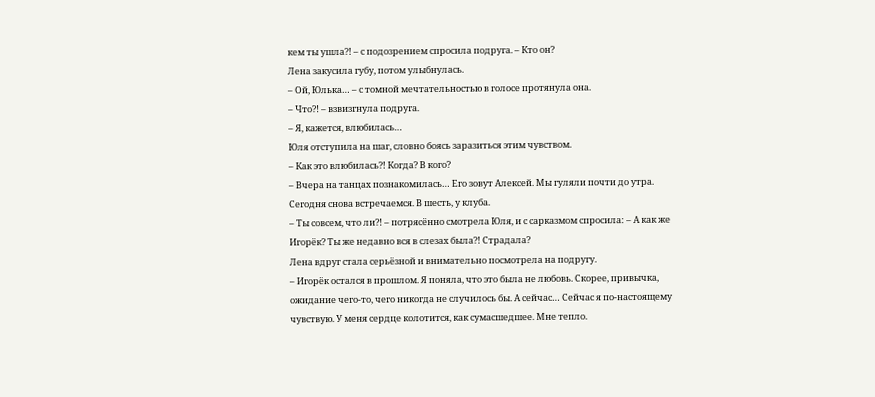кем ты ушла?! – с подозрением спросила подруга. – Кто он?
Лена закусила губу, потом улыбнулась.
– Ой, Юлька… – с томной мечтательностью в голосе протянула она.
– Что?! – взвизгнула подруга.
– Я, кажется, влюбилась…
Юля отступила на шаг, словно боясь заразиться этим чувством.
– Как это влюбилась?! Когда? В кого?
– Вчера на танцах познакомилась… Его зовут Алексей. Мы гуляли почти до утра. Сегодня снова встречаемся. В шесть, у клуба.
– Ты совсем, что ли?! – потрясённо смотрела Юля, и с сарказмом спросила: – А как же Игорёк? Ты же недавно вся в слезах была?! Страдала?
Лена вдруг стала серьёзной и внимательно посмотрела на подругу.
– Игорёк остался в прошлом. Я поняла, что это была не любовь. Скорее, привычка, ожидание чего-то, чего никогда не случилось бы. А сейчас… Сейчас я по-настоящему чувствую. У меня сердце колотится, как сумасшедшее. Мне тепло.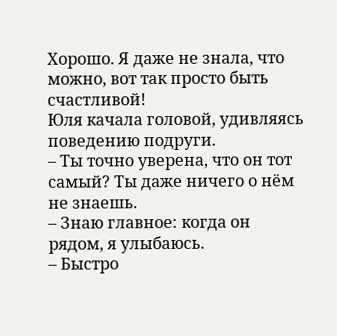Хорошо. Я даже не знала, что можно, вот так просто быть счастливой!
Юля качала головой, удивляясь поведению подруги.
– Ты точно уверена, что он тот самый? Ты даже ничего о нём не знаешь.
– Знаю главное: когда он рядом, я улыбаюсь.
– Быстро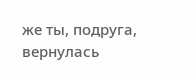же ты, подруга, вернулась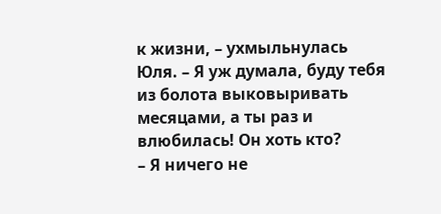к жизни, – ухмыльнулась Юля. – Я уж думала, буду тебя из болота выковыривать месяцами, а ты раз и влюбилась! Он хоть кто?
– Я ничего не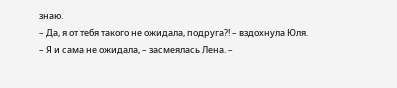знаю.
– Да, я от тебя такого не ожидала, подруга?! – вздохнула Юля.
– Я и сама не ожидала, – засмеялась Лена. –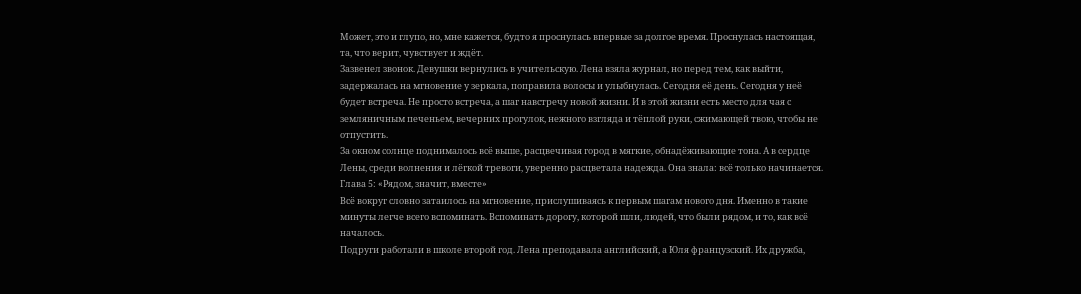Может, это и глупо, но, мне кажется, будто я проснулась впервые за долгое время. Проснулась настоящая, та, что верит, чувствует и ждёт.
Зазвенел звонок. Девушки вернулись в учительскую. Лена взяла журнал, но перед тем, как выйти, задержалась на мгновение у зеркала, поправила волосы и улыбнулась. Сегодня её день. Сегодня у неё будет встреча. Не просто встреча, а шаг навстречу новой жизни. И в этой жизни есть место для чая с земляничным печеньем, вечерних прогулок, нежного взгляда и тёплой руки, сжимающей твою, чтобы не отпустить.
За окном солнце поднималось всё выше, расцвечивая город в мягкие, обнадёживающие тона. А в сердце Лены, среди волнения и лёгкой тревоги, уверенно расцветала надежда. Она знала: всё только начинается.
Глава 5: «Рядом, значит, вместе»
Всё вокруг словно затаилось на мгновение, прислушиваясь к первым шагам нового дня. Именно в такие минуты легче всего вспоминать. Вспоминать дорогу, которой шли, людей, что были рядом, и то, как всё началось.
Подруги работали в школе второй год. Лена преподавала английский, а Юля французский. Их дружба,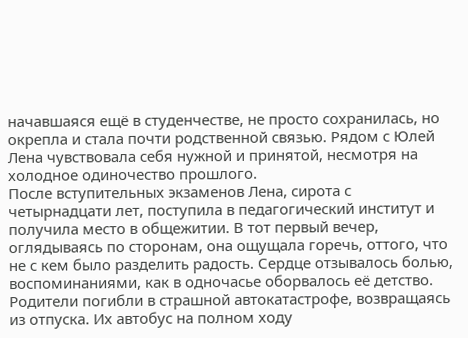начавшаяся ещё в студенчестве, не просто сохранилась, но окрепла и стала почти родственной связью. Рядом с Юлей Лена чувствовала себя нужной и принятой, несмотря на холодное одиночество прошлого.
После вступительных экзаменов Лена, сирота с четырнадцати лет, поступила в педагогический институт и получила место в общежитии. В тот первый вечер, оглядываясь по сторонам, она ощущала горечь, оттого, что не с кем было разделить радость. Сердце отзывалось болью, воспоминаниями, как в одночасье оборвалось её детство.
Родители погибли в страшной автокатастрофе, возвращаясь из отпуска. Их автобус на полном ходу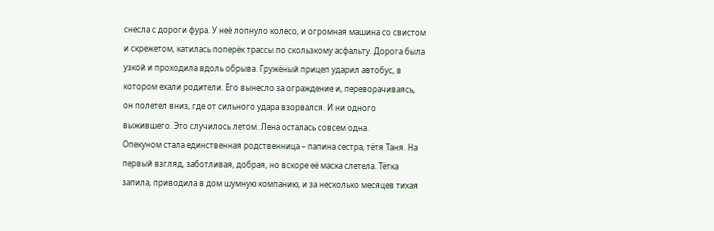снесла с дороги фура. У неё лопнуло колесо, и огромная машина со свистом и скрежетом, катилась поперёк трассы по скользкому асфальту. Дорога была узкой и проходила вдоль обрыва. Гружёный прицеп ударил автобус, в котором ехали родители. Его вынесло за ограждение и, переворачиваясь, он полетел вниз, где от сильного удара взорвался. И ни одного выжившего. Это случилось летом. Лена осталась совсем одна.
Опекуном стала единственная родственница – папина сестра, тётя Таня. На первый взгляд, заботливая, добрая, но вскоре её маска слетела. Тётка запила, приводила в дом шумную компанию, и за несколько месяцев тихая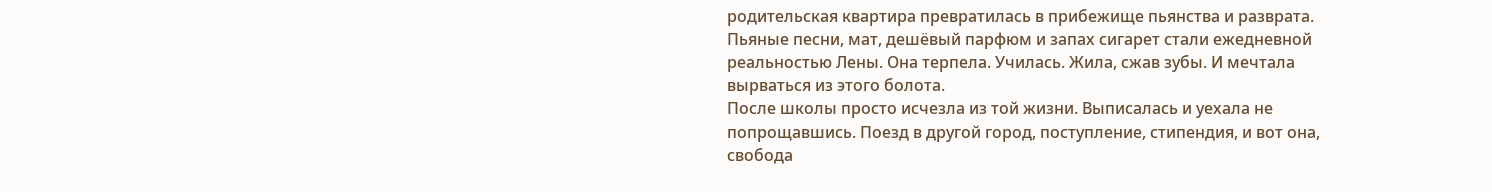родительская квартира превратилась в прибежище пьянства и разврата. Пьяные песни, мат, дешёвый парфюм и запах сигарет стали ежедневной реальностью Лены. Она терпела. Училась. Жила, сжав зубы. И мечтала вырваться из этого болота.
После школы просто исчезла из той жизни. Выписалась и уехала не попрощавшись. Поезд в другой город, поступление, стипендия, и вот она, свобода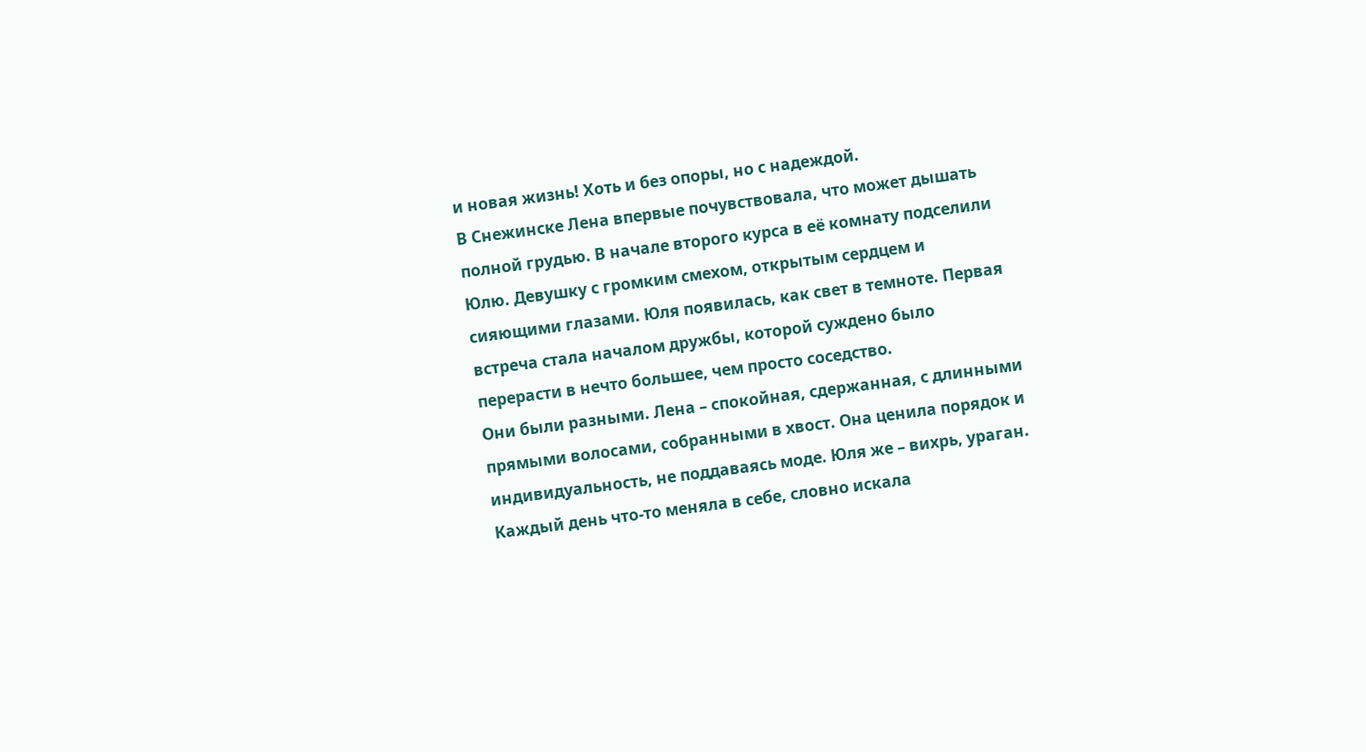и новая жизнь! Хоть и без опоры, но с надеждой.
В Снежинске Лена впервые почувствовала, что может дышать полной грудью. В начале второго курса в её комнату подселили Юлю. Девушку с громким смехом, открытым сердцем и сияющими глазами. Юля появилась, как свет в темноте. Первая встреча стала началом дружбы, которой суждено было перерасти в нечто большее, чем просто соседство.
Они были разными. Лена – спокойная, сдержанная, с длинными прямыми волосами, собранными в хвост. Она ценила порядок и индивидуальность, не поддаваясь моде. Юля же – вихрь, ураган. Каждый день что-то меняла в себе, словно искала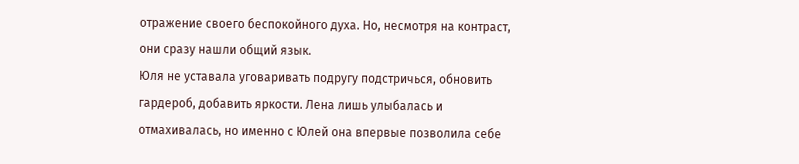отражение своего беспокойного духа. Но, несмотря на контраст, они сразу нашли общий язык.
Юля не уставала уговаривать подругу подстричься, обновить гардероб, добавить яркости. Лена лишь улыбалась и отмахивалась, но именно с Юлей она впервые позволила себе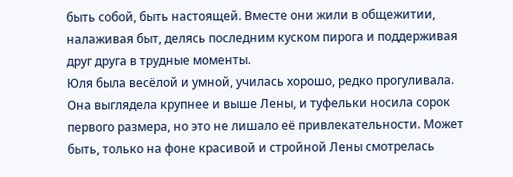быть собой, быть настоящей. Вместе они жили в общежитии, налаживая быт, делясь последним куском пирога и поддерживая друг друга в трудные моменты.
Юля была весёлой и умной, училась хорошо, редко прогуливала. Она выглядела крупнее и выше Лены, и туфельки носила сорок первого размера, но это не лишало её привлекательности. Может быть, только на фоне красивой и стройной Лены смотрелась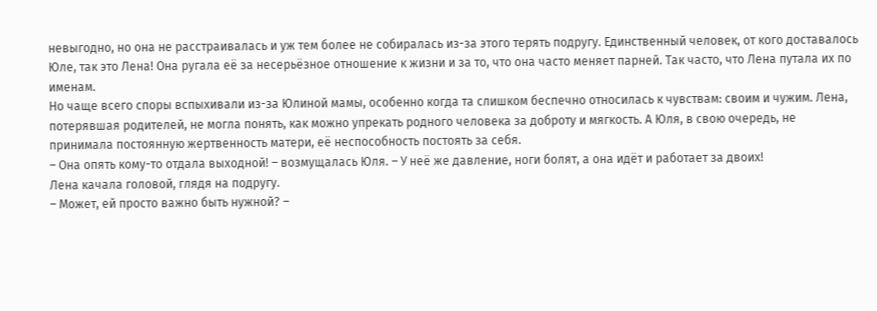невыгодно, но она не расстраивалась и уж тем более не собиралась из-за этого терять подругу. Единственный человек, от кого доставалось Юле, так это Лена! Она ругала её за несерьёзное отношение к жизни и за то, что она часто меняет парней. Так часто, что Лена путала их по именам.
Но чаще всего споры вспыхивали из-за Юлиной мамы, особенно когда та слишком беспечно относилась к чувствам: своим и чужим. Лена, потерявшая родителей, не могла понять, как можно упрекать родного человека за доброту и мягкость. А Юля, в свою очередь, не принимала постоянную жертвенность матери, её неспособность постоять за себя.
– Она опять кому-то отдала выходной! – возмущалась Юля. – У неё же давление, ноги болят, а она идёт и работает за двоих!
Лена качала головой, глядя на подругу.
– Может, ей просто важно быть нужной? –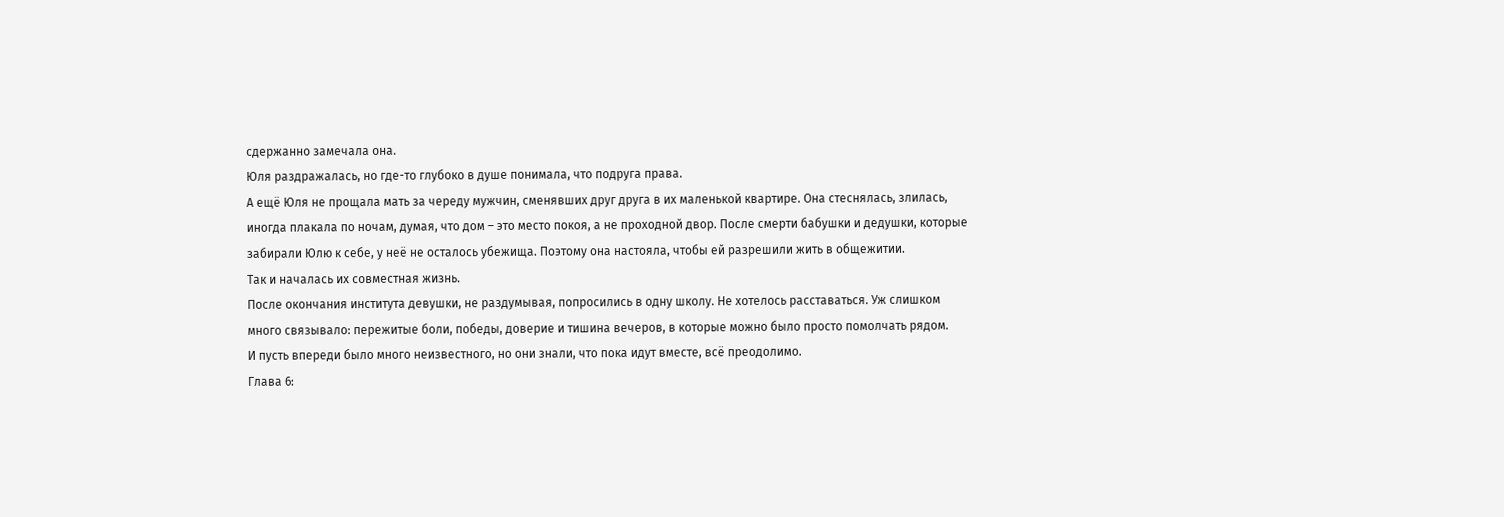сдержанно замечала она.
Юля раздражалась, но где-то глубоко в душе понимала, что подруга права.
А ещё Юля не прощала мать за череду мужчин, сменявших друг друга в их маленькой квартире. Она стеснялась, злилась, иногда плакала по ночам, думая, что дом – это место покоя, а не проходной двор. После смерти бабушки и дедушки, которые забирали Юлю к себе, у неё не осталось убежища. Поэтому она настояла, чтобы ей разрешили жить в общежитии.
Так и началась их совместная жизнь.
После окончания института девушки, не раздумывая, попросились в одну школу. Не хотелось расставаться. Уж слишком много связывало: пережитые боли, победы, доверие и тишина вечеров, в которые можно было просто помолчать рядом.
И пусть впереди было много неизвестного, но они знали, что пока идут вместе, всё преодолимо.
Глава 6: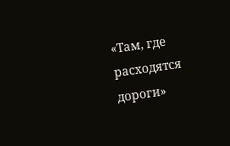«Там, где расходятся дороги»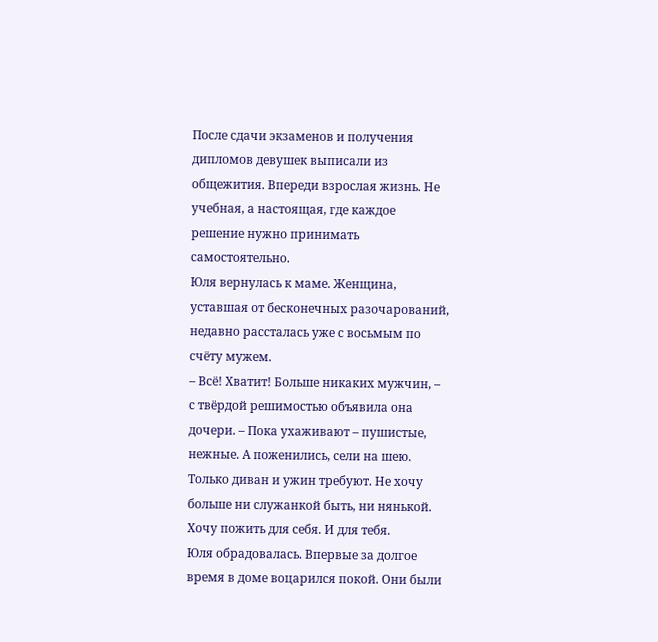После сдачи экзаменов и получения дипломов девушек выписали из общежития. Впереди взрослая жизнь. Не учебная, а настоящая, где каждое решение нужно принимать самостоятельно.
Юля вернулась к маме. Женщина, уставшая от бесконечных разочарований, недавно рассталась уже с восьмым по счёту мужем.
– Всё! Хватит! Больше никаких мужчин, – с твёрдой решимостью объявила она дочери. – Пока ухаживают – пушистые, нежные. А поженились, сели на шею. Только диван и ужин требуют. Не хочу больше ни служанкой быть, ни нянькой. Хочу пожить для себя. И для тебя.
Юля обрадовалась. Впервые за долгое время в доме воцарился покой. Они были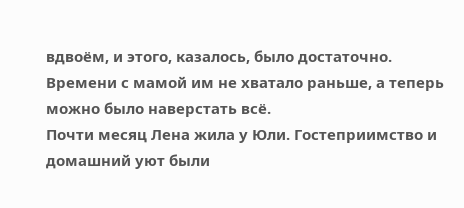вдвоём, и этого, казалось, было достаточно. Времени с мамой им не хватало раньше, а теперь можно было наверстать всё.
Почти месяц Лена жила у Юли. Гостеприимство и домашний уют были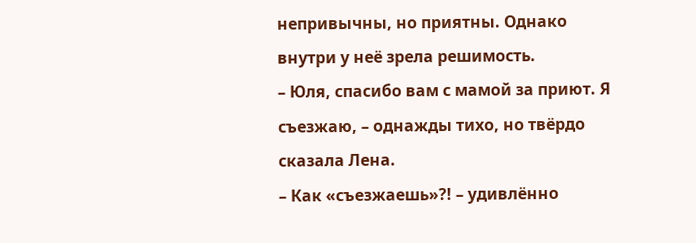непривычны, но приятны. Однако внутри у неё зрела решимость.
– Юля, спасибо вам с мамой за приют. Я съезжаю, – однажды тихо, но твёрдо сказала Лена.
– Как «съезжаешь»?! – удивлённо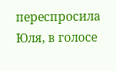переспросила Юля, в голосе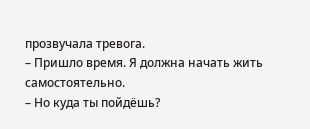прозвучала тревога.
– Пришло время. Я должна начать жить самостоятельно.
– Но куда ты пойдёшь?